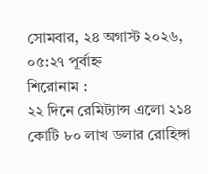সোমবার, ২৪ অগাস্ট ২০২৬, ০৫:২৭ পূর্বাহ্ন
শিরোনাম :
২২ দিনে রেমিট্যান্স এলো ২১৪ কোটি ৮০ লাখ ডলার রোহিঙ্গা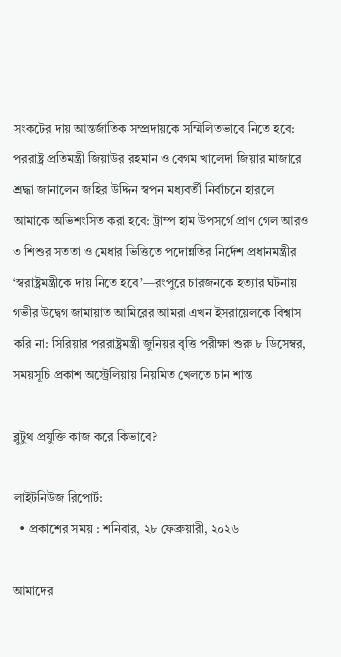সংকটের দায় আন্তর্জাতিক সম্প্রদায়কে সম্মিলিতভাবে নিতে হবে: পররাষ্ট্র প্রতিমন্ত্রী জিয়াউর রহমান ও বেগম খালেদা জিয়ার মাজারে শ্রদ্ধা জানালেন জহির উদ্দিন স্বপন মধ্যবর্তী নির্বাচনে হারলে আমাকে অভিশংসিত করা হবে: ট্রাম্প হাম উপসর্গে প্রাণ গেল আরও ৩ শিশুর সততা ও মেধার ভিত্তিতে পদোন্নতির নির্দেশ প্রধানমন্ত্রীর ‘স্বরাষ্ট্রমন্ত্রীকে দায় নিতে হবে’—রংপুরে চারজনকে হত্যার ঘটনায় গভীর উদ্বেগ জামায়াত আমিরের আমরা এখন ইসরায়েলকে বিশ্বাস করি না: সিরিয়ার পররাষ্ট্রমন্ত্রী জুনিয়র বৃত্তি পরীক্ষা শুরু ৮ ডিসেম্বর, সময়সূচি প্রকাশ অস্ট্রেলিয়ায় নিয়মিত খেলতে চান শান্ত

ব্লুটুথ প্রযুক্তি কাজ করে কিভাবে?

লাইটনিউজ রিপোর্ট:
  • প্রকাশের সময় : শনিবার, ২৮ ফেব্রুয়ারী, ২০২৬

আমাদের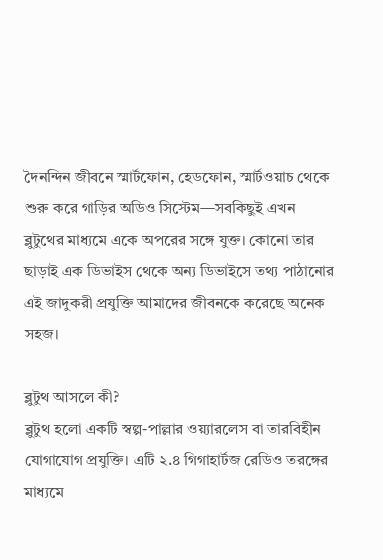দৈনন্দিন জীবনে স্মার্টফোন, হেডফোন, স্মার্টওয়াচ থেকে শুরু করে গাড়ির অডিও সিস্টেম—সবকিছুই এখন ব্লুটুথের মাধ্যমে একে অপরের সঙ্গে যুক্ত। কোনো তার ছাড়াই এক ডিভাইস থেকে অন্য ডিভাইসে তথ্য পাঠানোর এই জাদুকরী প্রযুক্তি আমাদের জীবনকে করেছে অনেক সহজ।

ব্লুটুথ আসলে কী?
ব্লুটুথ হলো একটি স্বল্প-পাল্লার ওয়্যারলেস বা তারবিহীন যোগাযোগ প্রযুক্তি। এটি ২.৪ গিগাহার্টজ রেডিও তরঙ্গের মাধ্যমে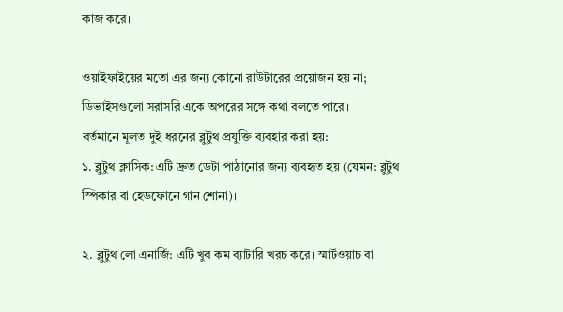কাজ করে।

ওয়াইফাইয়ের মতো এর জন্য কোনো রাউটারের প্রয়োজন হয় না; ডিভাইসগুলো সরাসরি একে অপরের সঙ্গে কথা বলতে পারে।
বর্তমানে মূলত দুই ধরনের ব্লুটুথ প্রযুক্তি ব্যবহার করা হয়:
১. ব্লুটুথ ক্লাসিক: এটি দ্রুত ডেটা পাঠানোর জন্য ব্যবহৃত হয় (যেমন: ব্লুটুথ স্পিকার বা হেডফোনে গান শোনা)।

২. ব্লুটুথ লো এনার্জি: এটি খুব কম ব্যাটারি খরচ করে। স্মার্টওয়াচ বা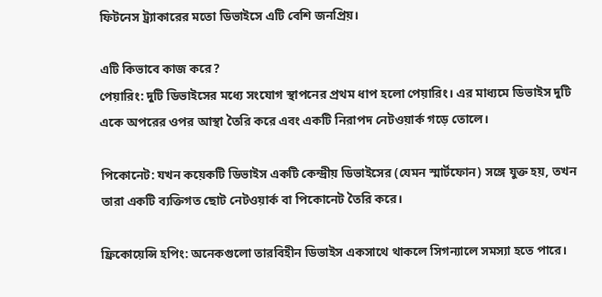ফিটনেস ট্র্যাকারের মতো ডিভাইসে এটি বেশি জনপ্রিয়।

এটি কিভাবে কাজ করে?
পেয়ারিং: দুটি ডিভাইসের মধ্যে সংযোগ স্থাপনের প্রথম ধাপ হলো পেয়ারিং। এর মাধ্যমে ডিভাইস দুটি একে অপরের ওপর আস্থা তৈরি করে এবং একটি নিরাপদ নেটওয়ার্ক গড়ে তোলে।

পিকোনেট: যখন কয়েকটি ডিভাইস একটি কেন্দ্রীয় ডিভাইসের (যেমন স্মার্টফোন) সঙ্গে যুক্ত হয়, তখন তারা একটি ব্যক্তিগত ছোট নেটওয়ার্ক বা পিকোনেট তৈরি করে।

ফ্রিকোয়েন্সি হপিং: অনেকগুলো তারবিহীন ডিভাইস একসাথে থাকলে সিগন্যালে সমস্যা হতে পারে।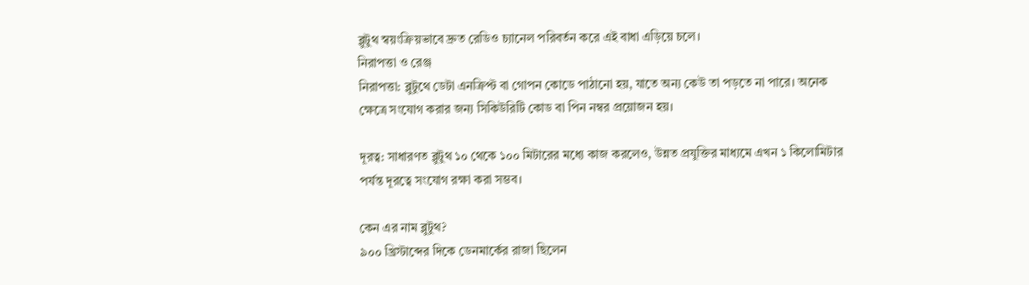ব্লুটুথ স্বয়ংক্রিয়ভাবে দ্রুত রেডিও চ্যানেল পরিবর্তন করে এই বাধা এড়িয়ে চলে।
নিরাপত্তা ও রেঞ্জ
নিরাপত্তা: ব্লুটুথে ডেটা এনক্রিপ্ট বা গোপন কোডে পাঠানো হয়, যাতে অন্য কেউ তা পড়তে না পারে। অনেক ক্ষেত্রে সংযোগ করার জন্য সিকিউরিটি কোড বা পিন নম্বর প্রয়োজন হয়।

দূরত্ব: সাধারণত ব্লুটুথ ১০ থেকে ১০০ মিটারের মধ্যে কাজ করলেও, উন্নত প্রযুক্তির মাধ্যমে এখন ১ কিলোমিটার পর্যন্ত দূরত্বে সংযোগ রক্ষা করা সম্ভব।

কেন এর নাম ব্লুটুথ?
৯০০ খ্রিস্টাব্দের দিকে ডেনমার্কের রাজা ছিলেন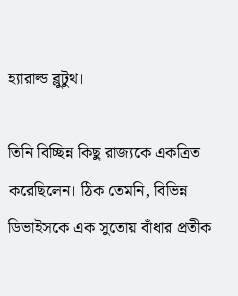হ্যারাল্ড ব্লুটুথ।

তিনি বিচ্ছিন্ন কিছু রাজ্যকে একত্রিত করেছিলেন। ঠিক তেমনি, বিভিন্ন ডিভাইসকে এক সুতোয় বাঁধার প্রতীক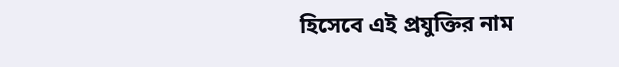হিসেবে এই প্রযুক্তির নাম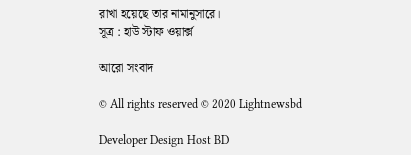রাখা হয়েছে তার নামানুসারে।
সূত্র : হাউ স্টাফ ওয়ার্ক্স

আরো সংবাদ

© All rights reserved © 2020 Lightnewsbd

Developer Design Host BD